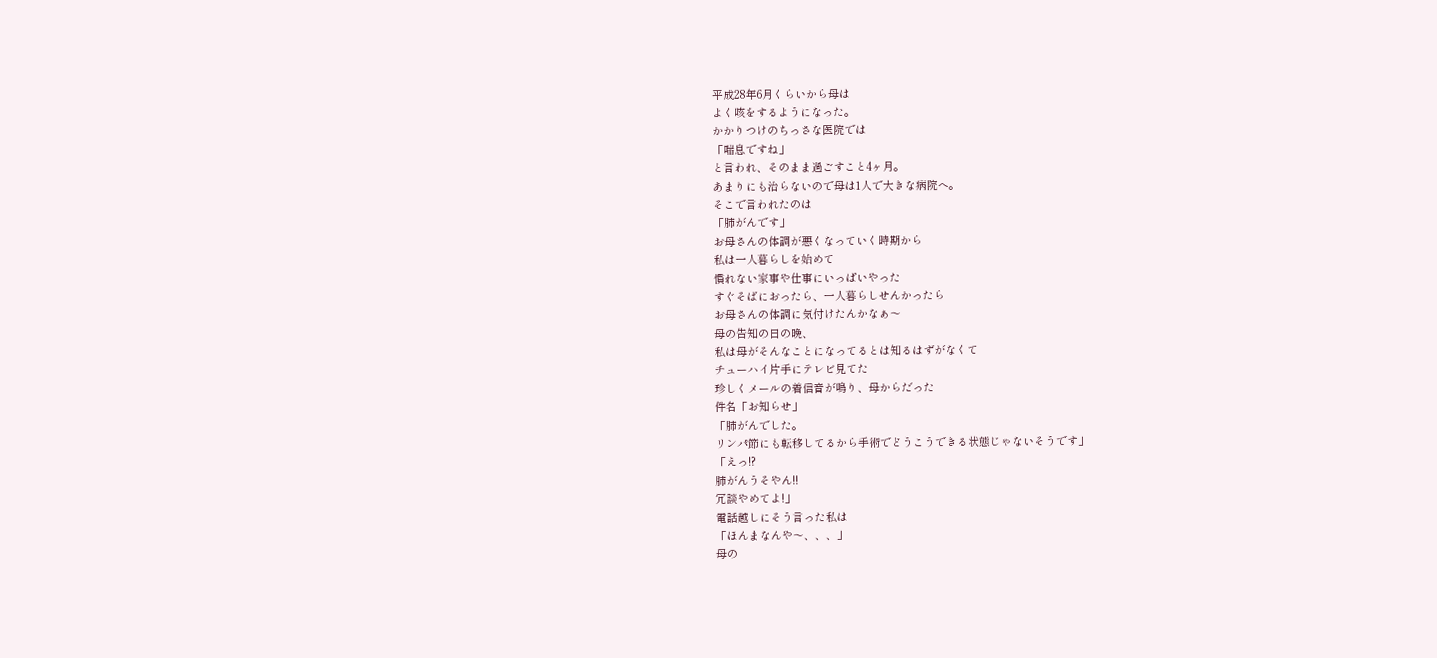平成28年6月くらいから母は
よく咳をするようになった。
かかりつけのちっさな医院では
「喘息ですね」
と言われ、そのまま過ごすこと4ヶ月。
あまりにも治らないので母は1人で大きな病院へ。
そこで言われたのは
「肺がんです」
お母さんの体調が悪くなっていく時期から
私は一人暮らしを始めて
慣れない家事や仕事にいっぱいやった
すぐそばにおったら、一人暮らしせんかったら
お母さんの体調に気付けたんかなぁ〜
母の告知の日の晩、
私は母がそんなことになってるとは知るはずがなくて
チューハイ片手にテレビ見てた
珍しくメールの着信音が鳴り、母からだった
件名「お知らせ」
「肺がんでした。
リンパ節にも転移してるから手術でどうこうできる状態じゃないそうです」
「えっ!?
肺がんうそやん!!
冗談やめてよ!」
電話越しにそう言った私は
「ほんまなんや〜、、、」
母の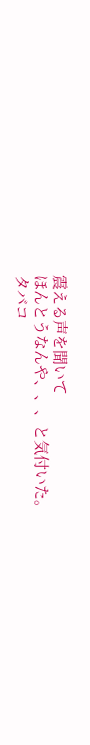震える声を聞いて
ほんとうなんや、、、と気付いた。
タバコ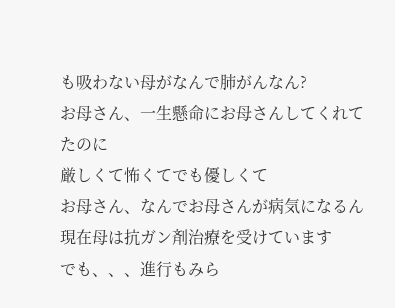も吸わない母がなんで肺がんなん?
お母さん、一生懸命にお母さんしてくれてたのに
厳しくて怖くてでも優しくて
お母さん、なんでお母さんが病気になるん
現在母は抗ガン剤治療を受けています
でも、、、進行もみら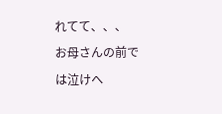れてて、、、
お母さんの前では泣けへ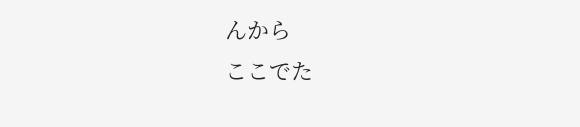んから
ここでた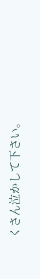くさん泣かして下さい。